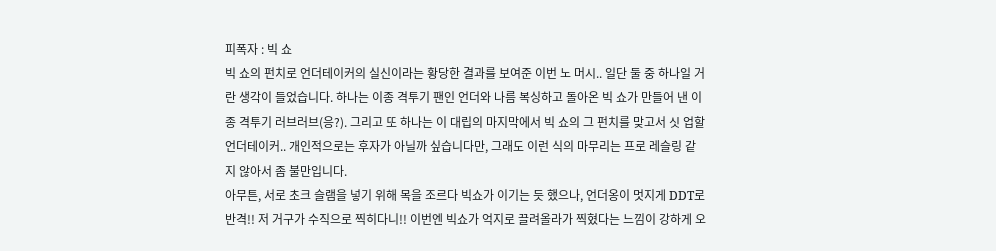피폭자 : 빅 쇼
빅 쇼의 펀치로 언더테이커의 실신이라는 황당한 결과를 보여준 이번 노 머시.. 일단 둘 중 하나일 거란 생각이 들었습니다. 하나는 이종 격투기 팬인 언더와 나름 복싱하고 돌아온 빅 쇼가 만들어 낸 이종 격투기 러브러브(응?). 그리고 또 하나는 이 대립의 마지막에서 빅 쇼의 그 펀치를 맞고서 싯 업할 언더테이커.. 개인적으로는 후자가 아닐까 싶습니다만, 그래도 이런 식의 마무리는 프로 레슬링 같지 않아서 좀 불만입니다.
아무튼, 서로 초크 슬램을 넣기 위해 목을 조르다 빅쇼가 이기는 듯 했으나, 언더옹이 멋지게 DDT로 반격!! 저 거구가 수직으로 찍히다니!! 이번엔 빅쇼가 억지로 끌려올라가 찍혔다는 느낌이 강하게 오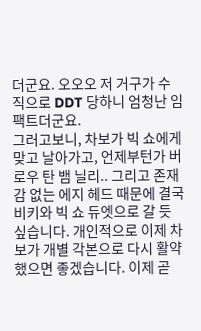더군요. 오오오 저 거구가 수직으로 DDT 당하니 엄청난 임팩트더군요.
그러고보니, 차보가 빅 쇼에게 맞고 날아가고, 언제부턴가 버로우 탄 뱀 닐리.. 그리고 존재감 없는 에지 헤드 때문에 결국 비키와 빅 쇼 듀엣으로 갈 듯 싶습니다. 개인적으로 이제 차보가 개별 각본으로 다시 활약했으면 좋겠습니다. 이제 곧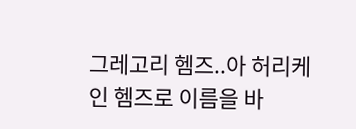그레고리 헴즈..아 허리케인 헴즈로 이름을 바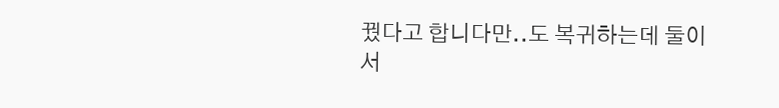꿨다고 합니다만..도 복귀하는데 둘이서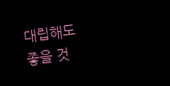대립해도 좋을 것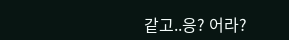같고..응? 어라?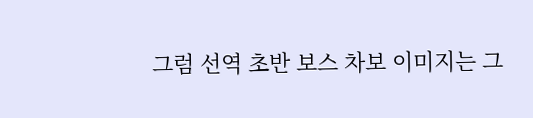그럼 선역 초반 보스 차보 이미지는 그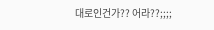대로인건가?? 어라??;;;;